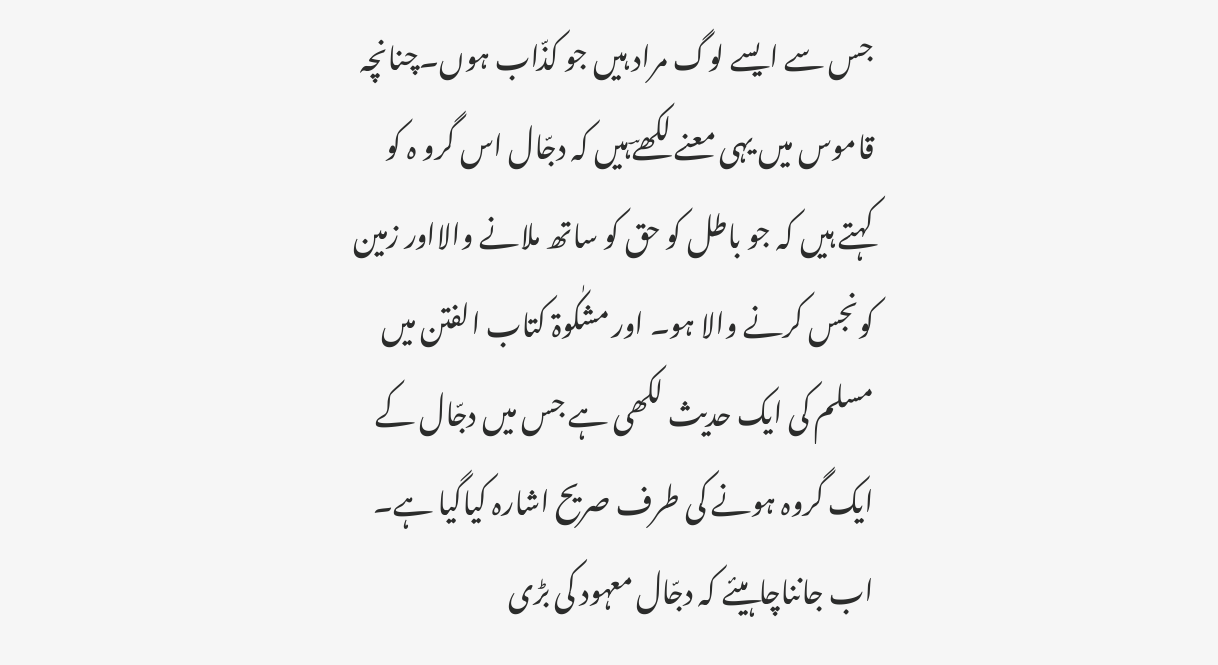جس سے ایسے لوگ مراد ہیں جو کذّاب ہوں۔چنانچہ قاموس میں یہی معنے لکھےؔ ہیں کہ دجّال اس گرو ہ کو کہتے ہیں کہ جو باطل کو حق کو ساتھ ملانے والااور زمین کونجس کرنے والا ہو۔ اور مشکٰوۃ کتاب الفتن میں مسلم کی ایک حدیث لکھی ہے جس میں دجّال کے ایک گروہ ہونے کی طرف صریح اشارہ کیاگیا ہے۔
اب جانناچاہیئے کہ دجّال معہود کی بڑی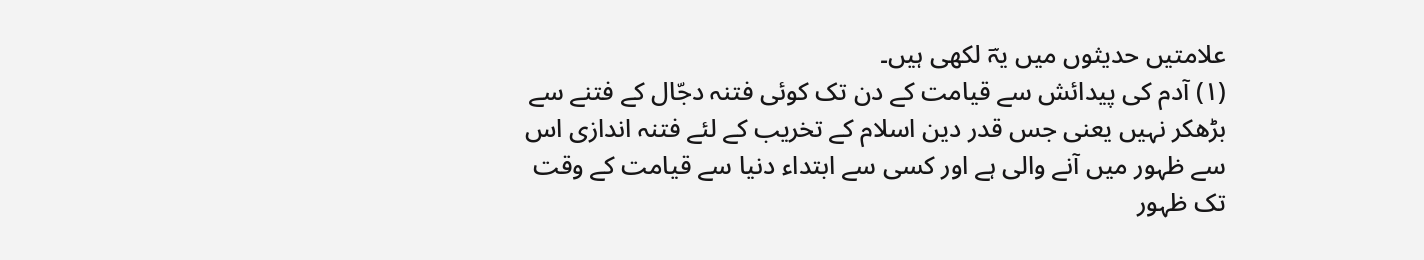علامتیں حدیثوں میں یہؔ لکھی ہیں۔
(۱) آدم کی پیدائش سے قیامت کے دن تک کوئی فتنہ دجّال کے فتنے سے بڑھکر نہیں یعنی جس قدر دین اسلام کے تخریب کے لئے فتنہ اندازی اس سے ظہور میں آنے والی ہے اور کسی سے ابتداء دنیا سے قیامت کے وقت تک ظہور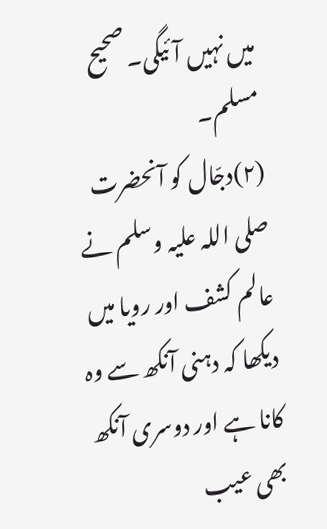میں نہیں آئیگی۔ صحیح مسلم۔
(۲)دجّال کو آنحضرت صلی اللہ علیہ وسلم نے عالم کشف اور رویا میں دیکھا کہ دہنی آنکھ سے وہ کانا ہے اور دوسری آنکھ بھی عیب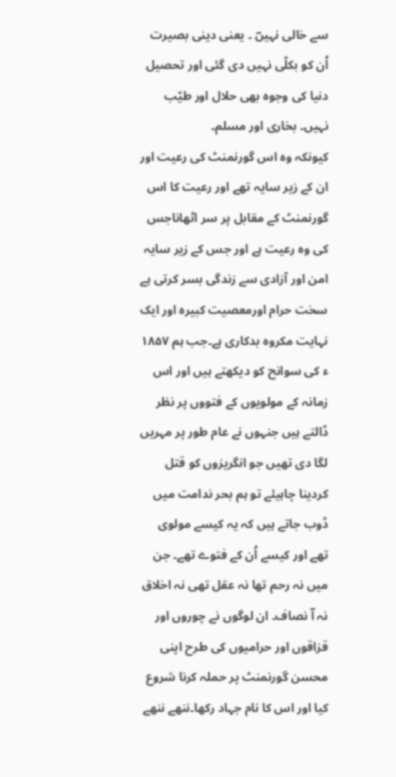سے خالی نہیںؔ ۔ یعنی دینی بصیرت اُن کو بکلّی نہیں دی گئی اور تحصیل دنیا کی وجوہ بھی حلال اور طیّب نہیں۔ بخاری اور مسلم۔
کیونکہ وہ اس گورنمنٹ کی رعیت اور ان کے زیر سایہ تھے اور رعیت کا اس گورنمنٹ کے مقابل پر سر اٹھاناجس کی وہ رعیت ہے اور جس کے زیر سایہ امن اور آزادی سے زندگی بسر کرتی ہے سخت حرام اورمعصیت کبیرہ اور ایک نہایت مکروہ بدکاری ہے۔جب ہم ۱۸۵۷ ء کی سوانح کو دیکھتے ہیں اور اس زمانہ کے مولویوں کے فتووں پر نظر ڈالتے ہیں جنہوں نے عام طور پر مہریں لگا دی تھیں جو انگریزوں کو قتل کردینا چاہیئے تو ہم بحر ندامت میں ڈوب جاتے ہیں کہ یہ کیسے مولوی تھے اور کیسے اُن کے فتوے تھے۔ جن میں نہ رحم تھا نہ عقل تھی نہ اخلاق نہ اؔ نصاف۔ ان لوگوں نے چوروں اور قزاقوں اور حرامیوں کی طرح اپنی محسن گورنمنٹ پر حملہ کرنا شروع کیا اور اس کا نام جہاد رکھا۔ننھے ننھے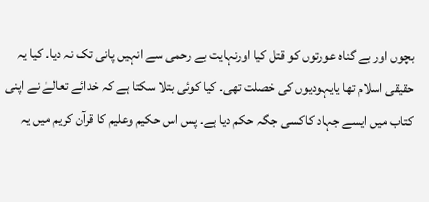بچوں اور بے گناہ عورتوں کو قتل کیا اورنہایت بے رحمی سے انہیں پانی تک نہ دیا۔ کیا یہ حقیقی اسلام تھا یایہودیوں کی خصلت تھی۔ کیا کوئی بتلا سکتا ہے کہ خدائے تعالےٰ نے اپنی کتاب میں ایسے جہاد کاکسی جگہ حکم دیا ہے۔ پس اس حکیم وعلیم کا قرآن کریم میں یہ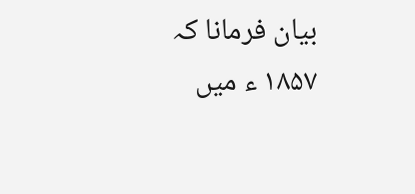بیان فرمانا کہ ۱۸۵۷ ء میں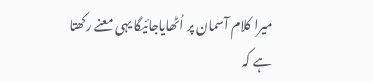میرا کلام آسمان پر اُٹھایاجائیگا یہی معنے رکھتا ہے کہ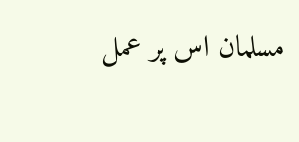مسلمان اس پر عمل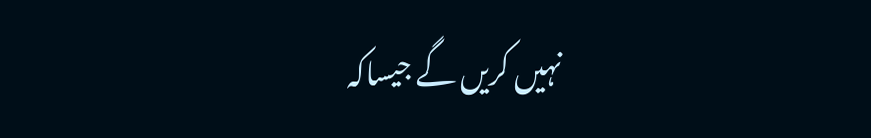نہیں کریں گے جیساکہ